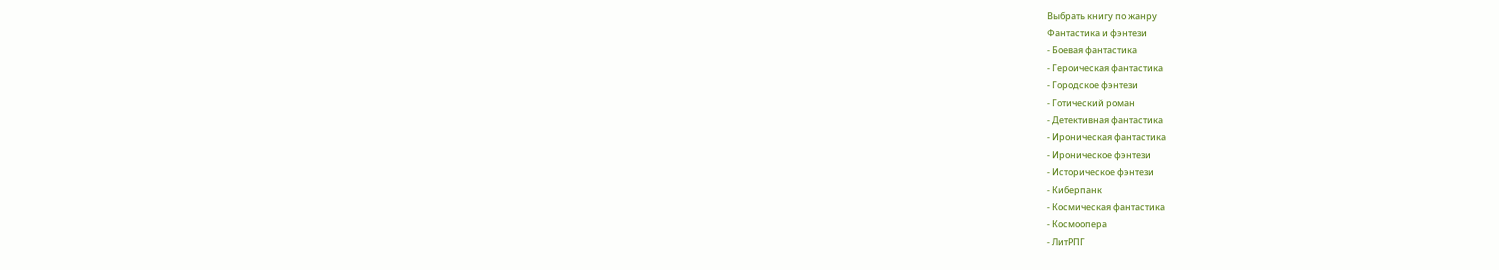Выбрать книгу по жанру
Фантастика и фэнтези
- Боевая фантастика
- Героическая фантастика
- Городское фэнтези
- Готический роман
- Детективная фантастика
- Ироническая фантастика
- Ироническое фэнтези
- Историческое фэнтези
- Киберпанк
- Космическая фантастика
- Космоопера
- ЛитРПГ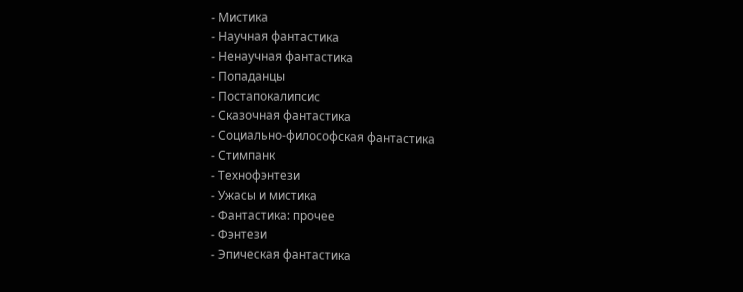- Мистика
- Научная фантастика
- Ненаучная фантастика
- Попаданцы
- Постапокалипсис
- Сказочная фантастика
- Социально-философская фантастика
- Стимпанк
- Технофэнтези
- Ужасы и мистика
- Фантастика: прочее
- Фэнтези
- Эпическая фантастика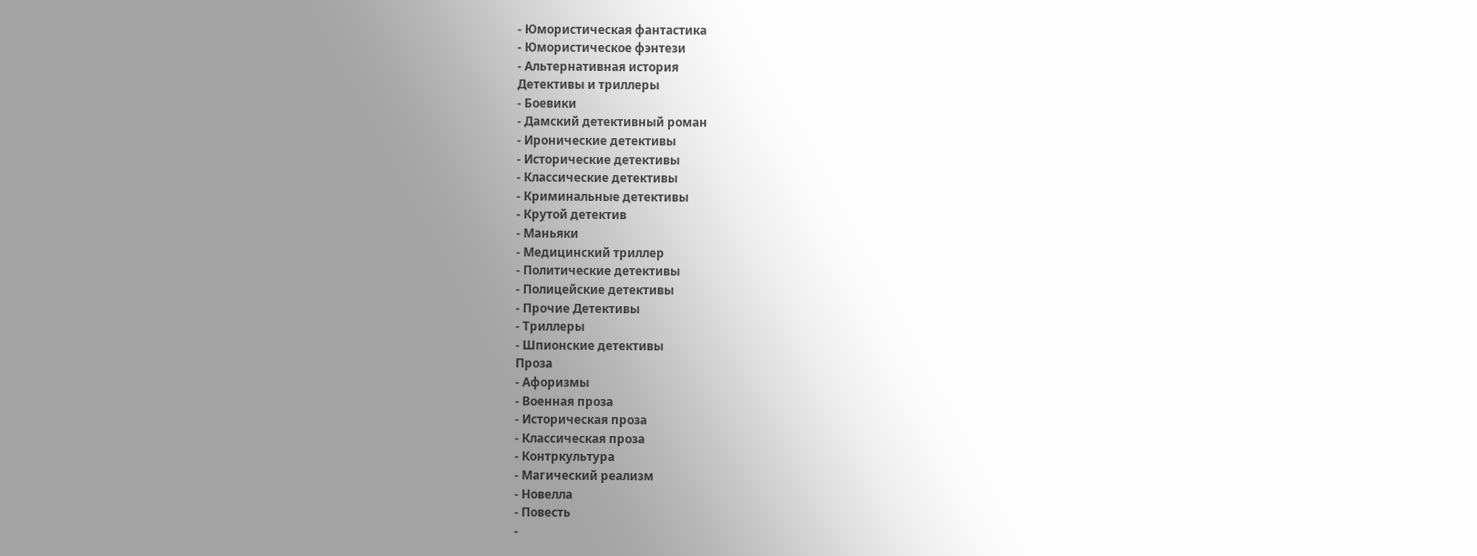- Юмористическая фантастика
- Юмористическое фэнтези
- Альтернативная история
Детективы и триллеры
- Боевики
- Дамский детективный роман
- Иронические детективы
- Исторические детективы
- Классические детективы
- Криминальные детективы
- Крутой детектив
- Маньяки
- Медицинский триллер
- Политические детективы
- Полицейские детективы
- Прочие Детективы
- Триллеры
- Шпионские детективы
Проза
- Афоризмы
- Военная проза
- Историческая проза
- Классическая проза
- Контркультура
- Магический реализм
- Новелла
- Повесть
-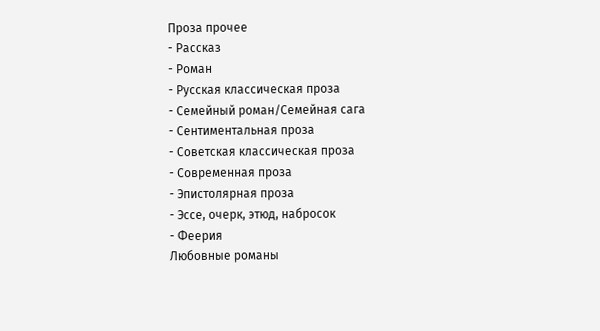Проза прочее
- Рассказ
- Роман
- Русская классическая проза
- Семейный роман/Семейная сага
- Сентиментальная проза
- Советская классическая проза
- Современная проза
- Эпистолярная проза
- Эссе, очерк, этюд, набросок
- Феерия
Любовные романы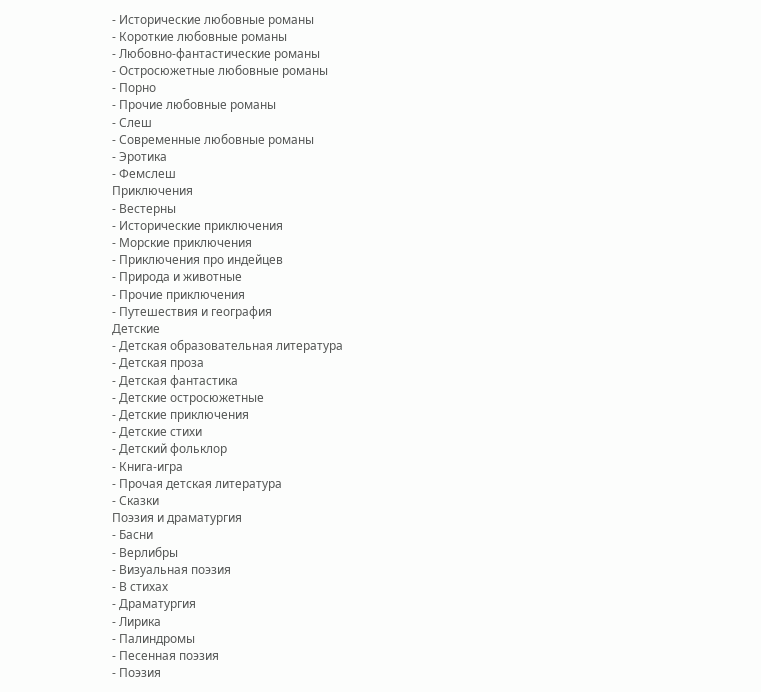- Исторические любовные романы
- Короткие любовные романы
- Любовно-фантастические романы
- Остросюжетные любовные романы
- Порно
- Прочие любовные романы
- Слеш
- Современные любовные романы
- Эротика
- Фемслеш
Приключения
- Вестерны
- Исторические приключения
- Морские приключения
- Приключения про индейцев
- Природа и животные
- Прочие приключения
- Путешествия и география
Детские
- Детская образовательная литература
- Детская проза
- Детская фантастика
- Детские остросюжетные
- Детские приключения
- Детские стихи
- Детский фольклор
- Книга-игра
- Прочая детская литература
- Сказки
Поэзия и драматургия
- Басни
- Верлибры
- Визуальная поэзия
- В стихах
- Драматургия
- Лирика
- Палиндромы
- Песенная поэзия
- Поэзия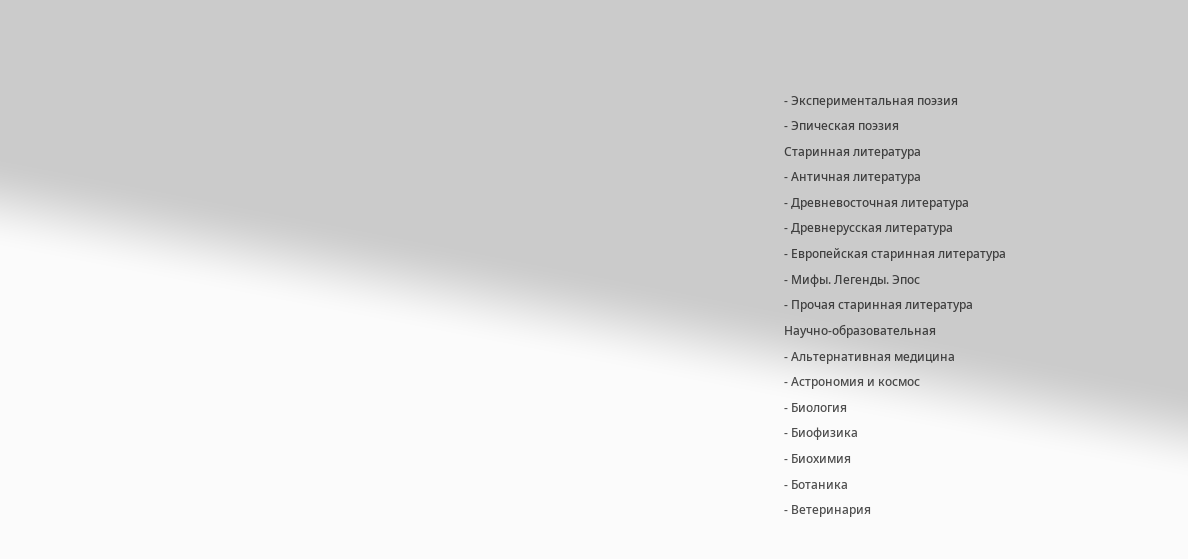- Экспериментальная поэзия
- Эпическая поэзия
Старинная литература
- Античная литература
- Древневосточная литература
- Древнерусская литература
- Европейская старинная литература
- Мифы. Легенды. Эпос
- Прочая старинная литература
Научно-образовательная
- Альтернативная медицина
- Астрономия и космос
- Биология
- Биофизика
- Биохимия
- Ботаника
- Ветеринария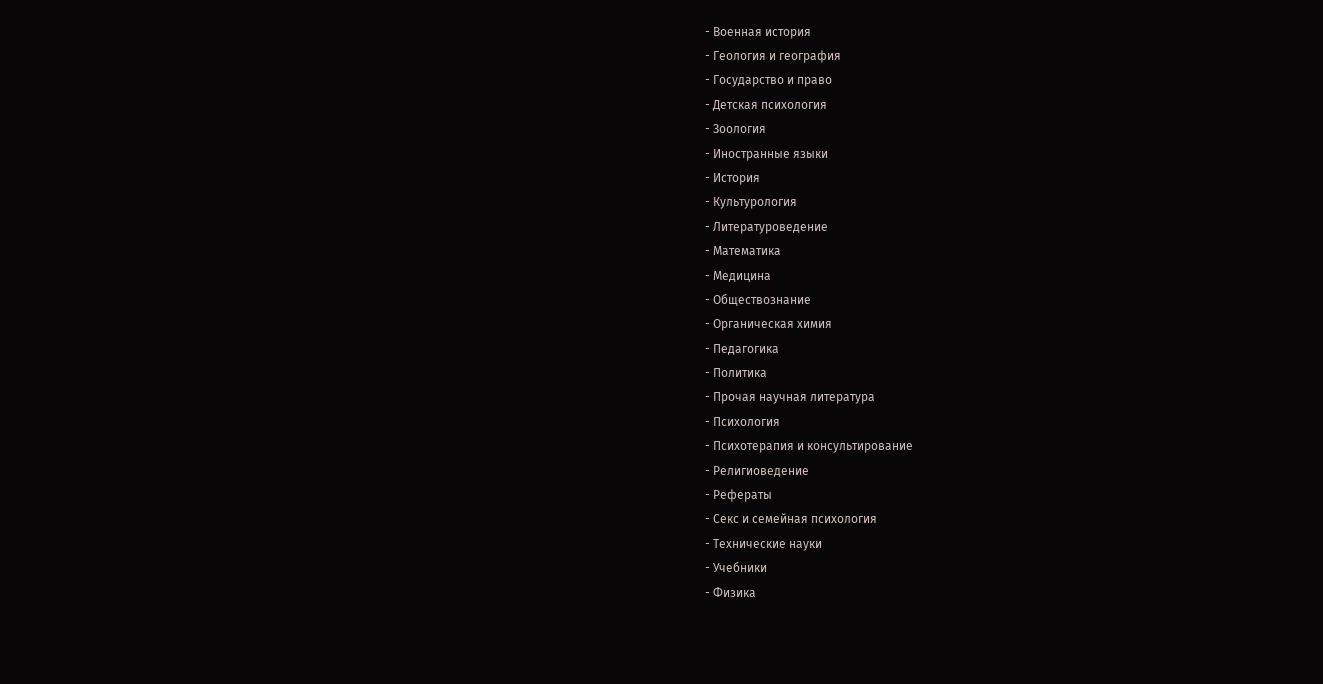- Военная история
- Геология и география
- Государство и право
- Детская психология
- Зоология
- Иностранные языки
- История
- Культурология
- Литературоведение
- Математика
- Медицина
- Обществознание
- Органическая химия
- Педагогика
- Политика
- Прочая научная литература
- Психология
- Психотерапия и консультирование
- Религиоведение
- Рефераты
- Секс и семейная психология
- Технические науки
- Учебники
- Физика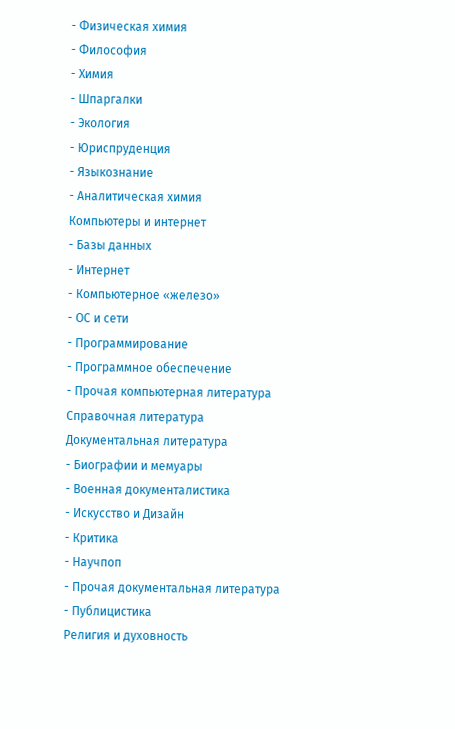- Физическая химия
- Философия
- Химия
- Шпаргалки
- Экология
- Юриспруденция
- Языкознание
- Аналитическая химия
Компьютеры и интернет
- Базы данных
- Интернет
- Компьютерное «железо»
- ОС и сети
- Программирование
- Программное обеспечение
- Прочая компьютерная литература
Справочная литература
Документальная литература
- Биографии и мемуары
- Военная документалистика
- Искусство и Дизайн
- Критика
- Научпоп
- Прочая документальная литература
- Публицистика
Религия и духовность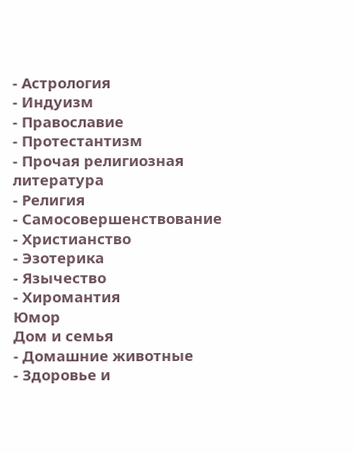- Астрология
- Индуизм
- Православие
- Протестантизм
- Прочая религиозная литература
- Религия
- Самосовершенствование
- Христианство
- Эзотерика
- Язычество
- Хиромантия
Юмор
Дом и семья
- Домашние животные
- Здоровье и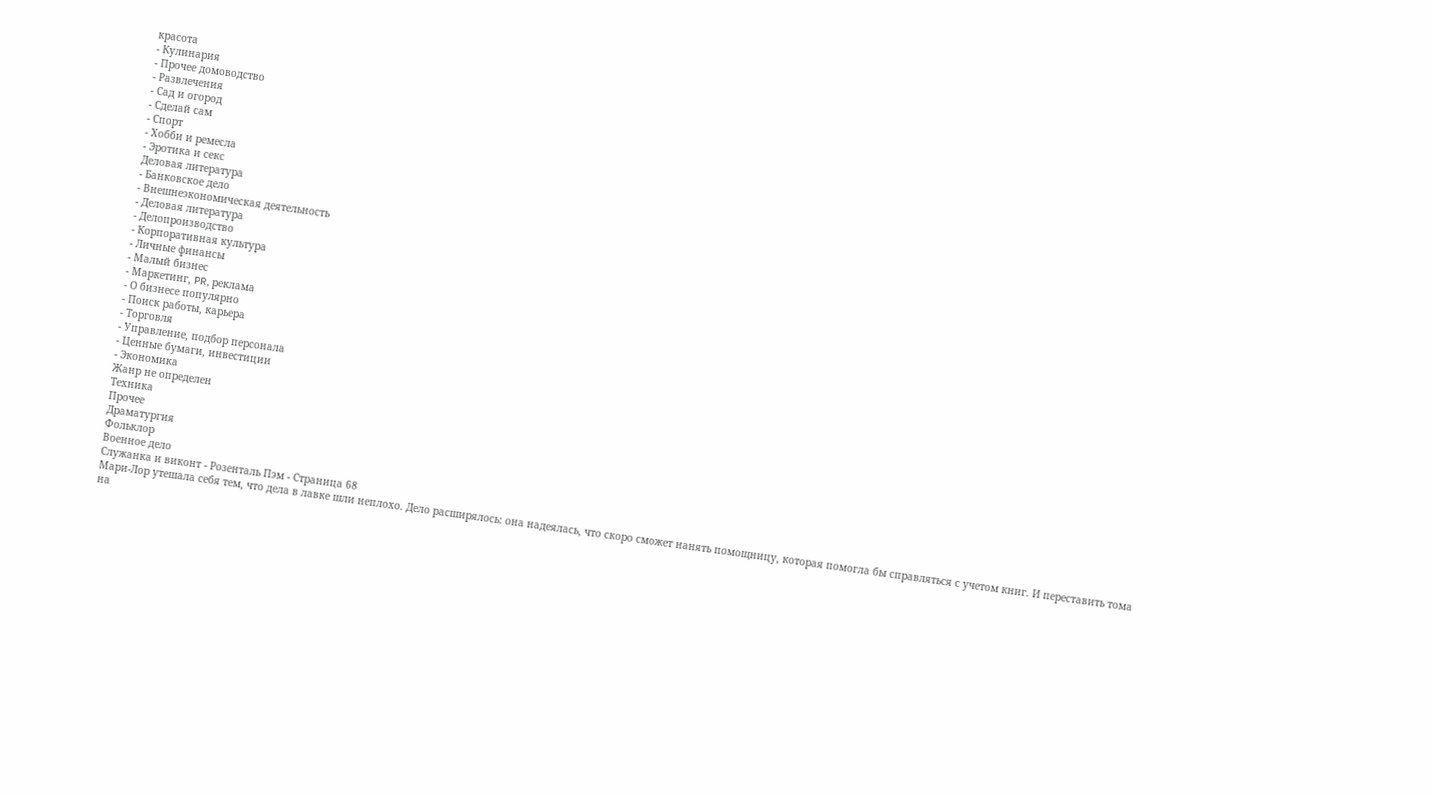красота
- Кулинария
- Прочее домоводство
- Развлечения
- Сад и огород
- Сделай сам
- Спорт
- Хобби и ремесла
- Эротика и секс
Деловая литература
- Банковское дело
- Внешнеэкономическая деятельность
- Деловая литература
- Делопроизводство
- Корпоративная культура
- Личные финансы
- Малый бизнес
- Маркетинг, PR, реклама
- О бизнесе популярно
- Поиск работы, карьера
- Торговля
- Управление, подбор персонала
- Ценные бумаги, инвестиции
- Экономика
Жанр не определен
Техника
Прочее
Драматургия
Фольклор
Военное дело
Служанка и виконт - Розенталь Пэм - Страница 68
Мари-Лор утешала себя тем, что дела в лавке шли неплохо. Дело расширялось: она надеялась, что скоро сможет нанять помощницу, которая помогла бы справляться с учетом книг. И переставить тома на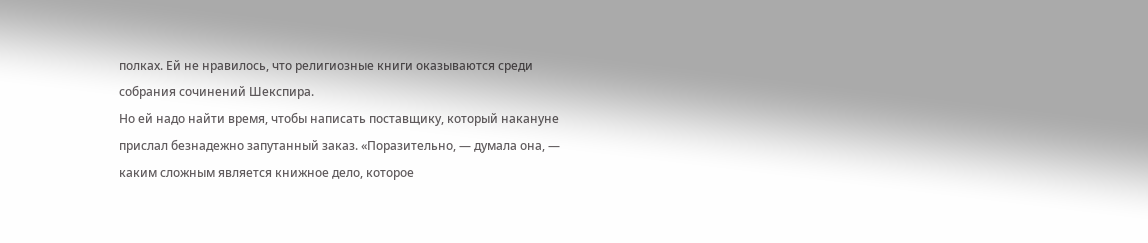полках. Ей не нравилось, что религиозные книги оказываются среди собрания сочинений Шекспира.
Но ей надо найти время, чтобы написать поставщику, который накануне прислал безнадежно запутанный заказ. «Поразительно, — думала она, — каким сложным является книжное дело, которое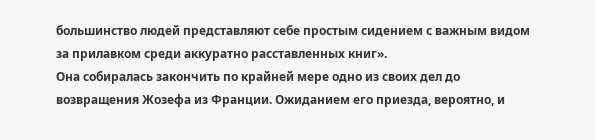большинство людей представляют себе простым сидением с важным видом за прилавком среди аккуратно расставленных книг».
Она собиралась закончить по крайней мере одно из своих дел до возвращения Жозефа из Франции. Ожиданием его приезда, вероятно, и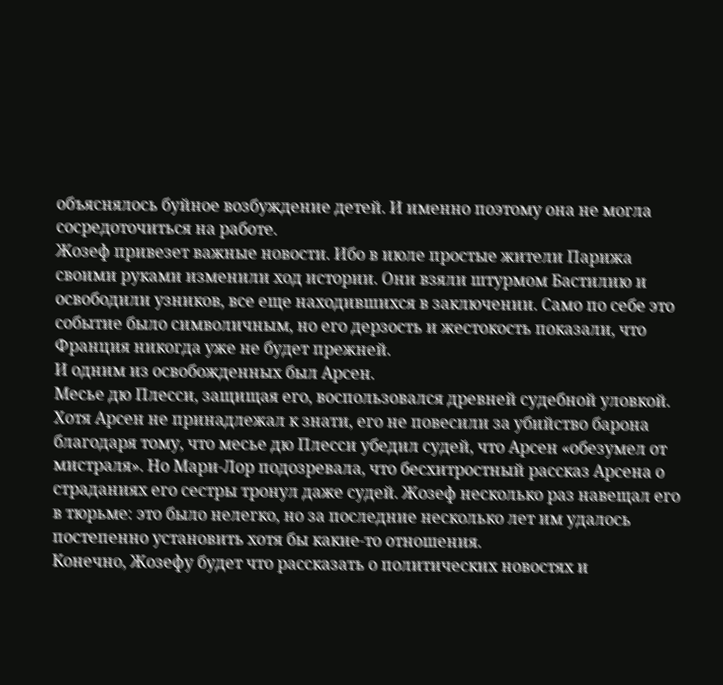объяснялось буйное возбуждение детей. И именно поэтому она не могла сосредоточиться на работе.
Жозеф привезет важные новости. Ибо в июле простые жители Парижа своими руками изменили ход истории. Они взяли штурмом Бастилию и освободили узников, все еще находившихся в заключении. Само по себе это событие было символичным, но его дерзость и жестокость показали, что Франция никогда уже не будет прежней.
И одним из освобожденных был Арсен.
Месье дю Плесси, защищая его, воспользовался древней судебной уловкой. Хотя Арсен не принадлежал к знати, его не повесили за убийство барона благодаря тому, что месье дю Плесси убедил судей, что Арсен «обезумел от мистраля». Но Мари-Лор подозревала, что бесхитростный рассказ Арсена о страданиях его сестры тронул даже судей. Жозеф несколько раз навещал его в тюрьме: это было нелегко, но за последние несколько лет им удалось постепенно установить хотя бы какие-то отношения.
Конечно, Жозефу будет что рассказать о политических новостях и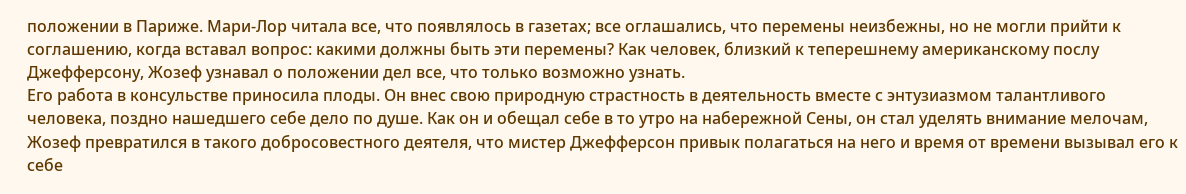положении в Париже. Мари-Лор читала все, что появлялось в газетах; все оглашались, что перемены неизбежны, но не могли прийти к соглашению, когда вставал вопрос: какими должны быть эти перемены? Как человек, близкий к теперешнему американскому послу Джефферсону, Жозеф узнавал о положении дел все, что только возможно узнать.
Его работа в консульстве приносила плоды. Он внес свою природную страстность в деятельность вместе с энтузиазмом талантливого человека, поздно нашедшего себе дело по душе. Как он и обещал себе в то утро на набережной Сены, он стал уделять внимание мелочам, Жозеф превратился в такого добросовестного деятеля, что мистер Джефферсон привык полагаться на него и время от времени вызывал его к себе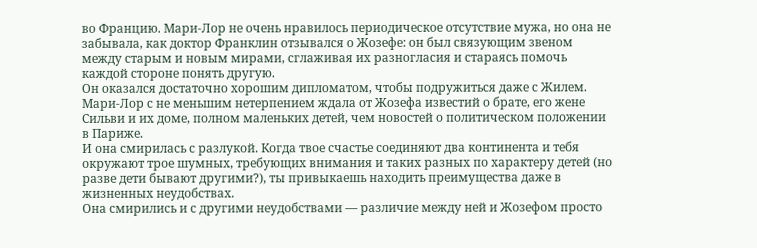во Францию. Мари-Лор не очень нравилось периодическое отсутствие мужа, но она не забывала, как доктор Франклин отзывался о Жозефе: он был связующим звеном между старым и новым мирами, сглаживая их разногласия и стараясь помочь каждой стороне понять другую.
Он оказался достаточно хорошим дипломатом, чтобы подружиться даже с Жилем. Мари-Лор с не меньшим нетерпением ждала от Жозефа известий о брате, его жене Сильви и их доме, полном маленьких детей, чем новостей о политическом положении в Париже.
И она смирилась с разлукой. Когда твое счастье соединяют два континента и тебя окружают трое шумных, требующих внимания и таких разных по характеру детей (но разве дети бывают другими?), ты привыкаешь находить преимущества даже в жизненных неудобствах.
Она смирились и с другими неудобствами — различие между ней и Жозефом просто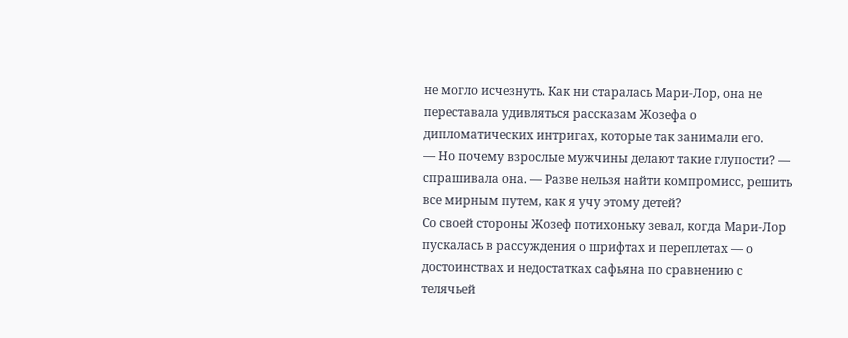не могло исчезнуть. Как ни старалась Мари-Лор, она не переставала удивляться рассказам Жозефа о дипломатических интригах, которые так занимали его.
— Но почему взрослые мужчины делают такие глупости? — спрашивала она. — Разве нельзя найти компромисс, решить все мирным путем, как я учу этому детей?
Со своей стороны Жозеф потихоньку зевал, когда Мари-Лор пускалась в рассуждения о шрифтах и переплетах — о достоинствах и недостатках сафьяна по сравнению с телячьей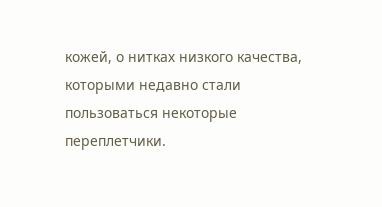кожей, о нитках низкого качества, которыми недавно стали пользоваться некоторые переплетчики.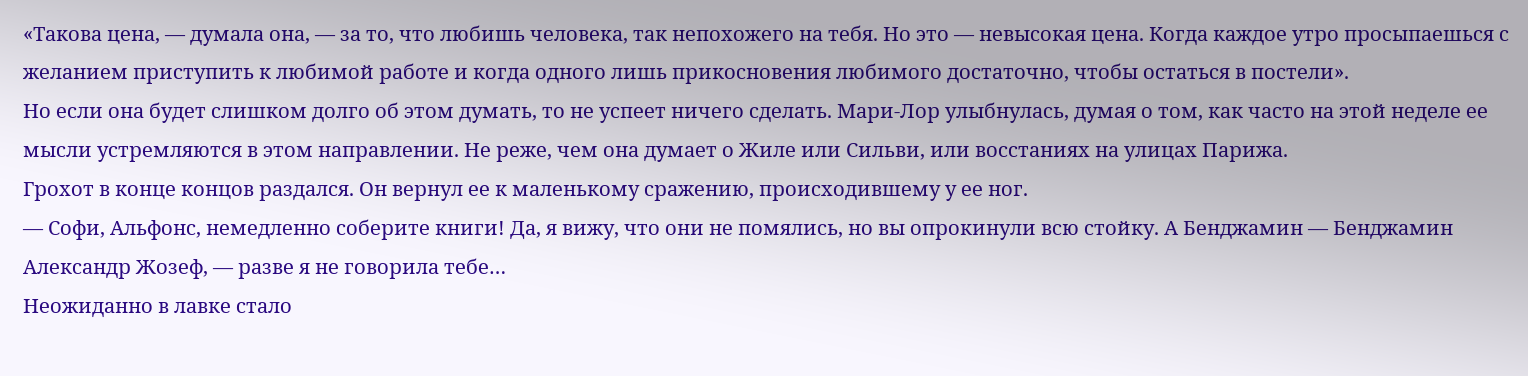«Такова цена, — думала она, — за то, что любишь человека, так непохожего на тебя. Но это — невысокая цена. Когда каждое утро просыпаешься с желанием приступить к любимой работе и когда одного лишь прикосновения любимого достаточно, чтобы остаться в постели».
Но если она будет слишком долго об этом думать, то не успеет ничего сделать. Мари-Лор улыбнулась, думая о том, как часто на этой неделе ее мысли устремляются в этом направлении. Не реже, чем она думает о Жиле или Сильви, или восстаниях на улицах Парижа.
Грохот в конце концов раздался. Он вернул ее к маленькому сражению, происходившему у ее ног.
— Софи, Альфонс, немедленно соберите книги! Да, я вижу, что они не помялись, но вы опрокинули всю стойку. А Бенджамин — Бенджамин Александр Жозеф, — разве я не говорила тебе…
Неожиданно в лавке стало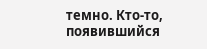темно. Кто-то, появившийся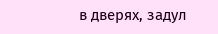в дверях, задул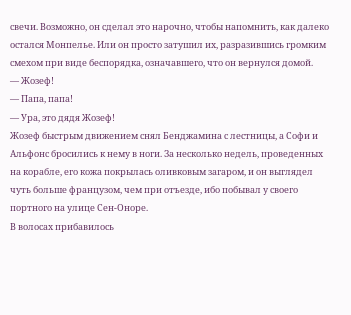свечи. Возможно, он сделал это нарочно, чтобы напомнить, как далеко остался Монпелье. Или он просто затушил их, разразившись громким смехом при виде беспорядка, означавшего, что он вернулся домой.
— Жозеф!
— Папа, папа!
— Ура, это дядя Жозеф!
Жозеф быстрым движением снял Бенджамина с лестницы, а Софи и Альфонс бросились к нему в ноги. За несколько недель, проведенных на корабле, его кожа покрылась оливковым загаром, и он выглядел чуть больше французом, чем при отъезде, ибо побывал у своего портного на улице Сен-Оноре.
В волосах прибавилось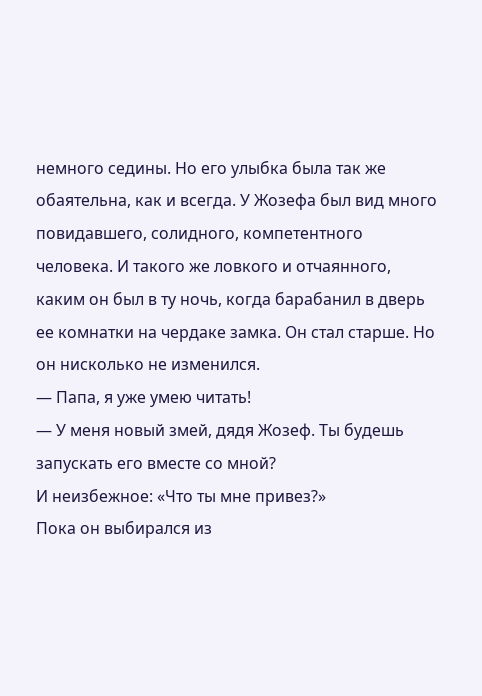немного седины. Но его улыбка была так же обаятельна, как и всегда. У Жозефа был вид много повидавшего, солидного, компетентного человека. И такого же ловкого и отчаянного, каким он был в ту ночь, когда барабанил в дверь ее комнатки на чердаке замка. Он стал старше. Но он нисколько не изменился.
— Папа, я уже умею читать!
— У меня новый змей, дядя Жозеф. Ты будешь запускать его вместе со мной?
И неизбежное: «Что ты мне привез?»
Пока он выбирался из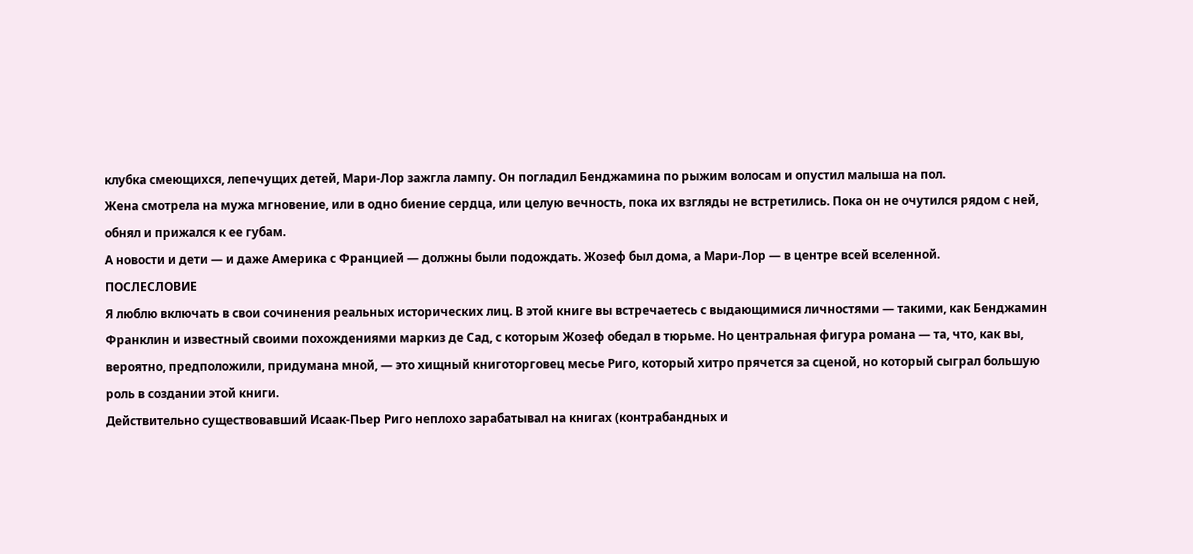клубка смеющихся, лепечущих детей, Мари-Лор зажгла лампу. Он погладил Бенджамина по рыжим волосам и опустил малыша на пол.
Жена смотрела на мужа мгновение, или в одно биение сердца, или целую вечность, пока их взгляды не встретились. Пока он не очутился рядом с ней, обнял и прижался к ее губам.
А новости и дети — и даже Америка с Францией — должны были подождать. Жозеф был дома, а Мари-Лор — в центре всей вселенной.
ПОСЛЕСЛОВИЕ
Я люблю включать в свои сочинения реальных исторических лиц. В этой книге вы встречаетесь с выдающимися личностями — такими, как Бенджамин Франклин и известный своими похождениями маркиз де Сад, с которым Жозеф обедал в тюрьме. Но центральная фигура романа — та, что, как вы, вероятно, предположили, придумана мной, — это хищный книготорговец месье Риго, который хитро прячется за сценой, но который сыграл большую роль в создании этой книги.
Действительно существовавший Исаак-Пьер Риго неплохо зарабатывал на книгах (контрабандных и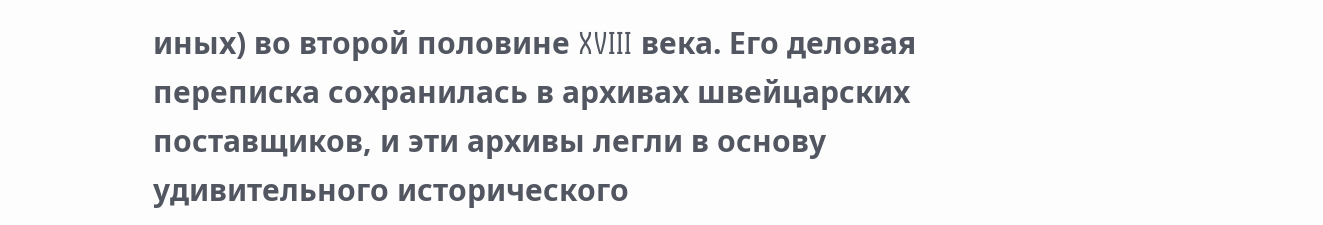иных) во второй половине XVIII века. Его деловая переписка сохранилась в архивах швейцарских поставщиков, и эти архивы легли в основу удивительного исторического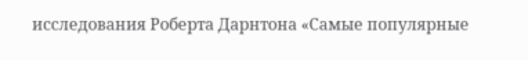исследования Роберта Дарнтона «Самые популярные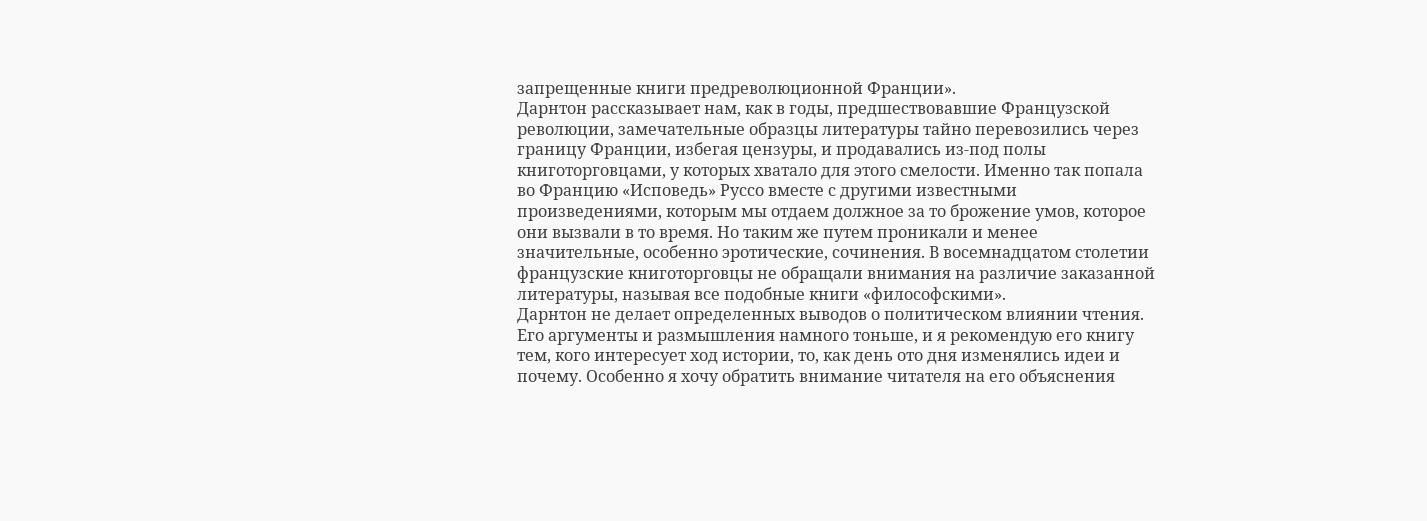запрещенные книги предреволюционной Франции».
Дарнтон рассказывает нам, как в годы, предшествовавшие Французской революции, замечательные образцы литературы тайно перевозились через границу Франции, избегая цензуры, и продавались из-под полы книготорговцами, у которых хватало для этого смелости. Именно так попала во Францию «Исповедь» Руссо вместе с другими известными произведениями, которым мы отдаем должное за то брожение умов, которое они вызвали в то время. Но таким же путем проникали и менее значительные, особенно эротические, сочинения. В восемнадцатом столетии французские книготорговцы не обращали внимания на различие заказанной литературы, называя все подобные книги «философскими».
Дарнтон не делает определенных выводов о политическом влиянии чтения. Его аргументы и размышления намного тоньше, и я рекомендую его книгу тем, кого интересует ход истории, то, как день ото дня изменялись идеи и почему. Особенно я хочу обратить внимание читателя на его объяснения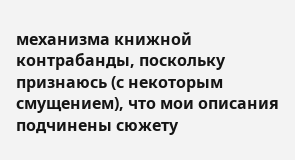механизма книжной контрабанды, поскольку признаюсь (с некоторым смущением), что мои описания подчинены сюжету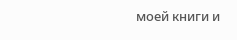моей книги и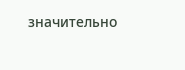значительно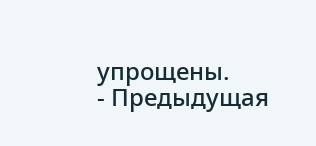упрощены.
- Предыдущая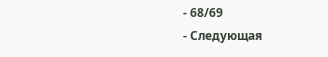- 68/69
- Следующая